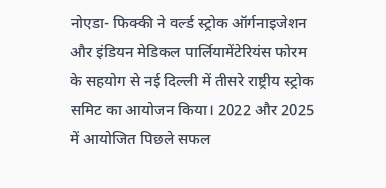नोएडा- फिक्की ने वर्ल्ड स्ट्रोक ऑर्गनाइजेशन और इंडियन मेडिकल पार्लियामेंटेरियंस फोरम के सहयोग से नई दिल्ली में तीसरे राष्ट्रीय स्ट्रोक समिट का आयोजन किया। 2022 और 2025 में आयोजित पिछले सफल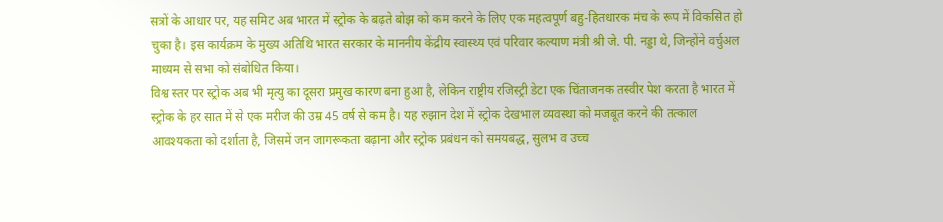सत्रों के आधार पर, यह समिट अब भारत में स्ट्रोक के बढ़ते बोझ को कम करने के लिए एक महत्वपूर्ण बहु-हितधारक मंच के रूप में विकसित हो चुका है। इस कार्यक्रम के मुख्य अतिथि भारत सरकार के माननीय केंद्रीय स्वास्थ्य एवं परिवार कल्याण मंत्री श्री जे. पी. नड्डा थे, जिन्होंने वर्चुअल माध्यम से सभा को संबोधित किया।
विश्व स्तर पर स्ट्रोक अब भी मृत्यु का दूसरा प्रमुख कारण बना हुआ है, लेकिन राष्ट्रीय रजिस्ट्री डेटा एक चिंताजनक तस्वीर पेश करता है भारत में स्ट्रोक के हर सात में से एक मरीज की उम्र 45 वर्ष से कम है। यह रुझान देश में स्ट्रोक देखभाल व्यवस्था को मजबूत करने की तत्काल आवश्यकता को दर्शाता है, जिसमें जन जागरूकता बढ़ाना और स्ट्रोक प्रबंधन को समयबद्ध, सुलभ व उच्च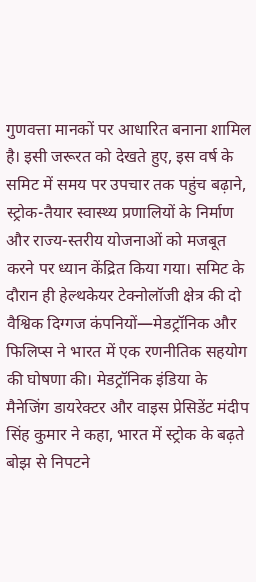गुणवत्ता मानकों पर आधारित बनाना शामिल है। इसी जरूरत को देखते हुए, इस वर्ष के समिट में समय पर उपचार तक पहुंच बढ़ाने, स्ट्रोक-तैयार स्वास्थ्य प्रणालियों के निर्माण और राज्य-स्तरीय योजनाओं को मजबूत करने पर ध्यान केंद्रित किया गया। समिट के दौरान ही हेल्थकेयर टेक्नोलॉजी क्षेत्र की दो वैश्विक दिग्गज कंपनियों—मेडट्रॉनिक और फिलिप्स ने भारत में एक रणनीतिक सहयोग की घोषणा की। मेडट्रॉनिक इंडिया के मैनेजिंग डायरेक्टर और वाइस प्रेसिडेंट मंदीप सिंह कुमार ने कहा, भारत में स्ट्रोक के बढ़ते बोझ से निपटने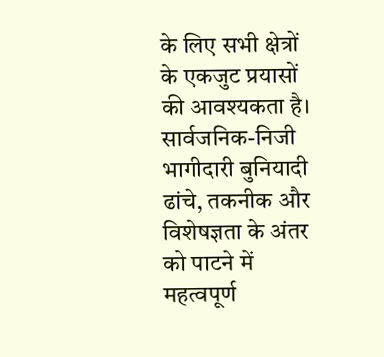के लिए सभी क्षेत्रों के एकजुट प्रयासों की आवश्यकता है। सार्वजनिक-निजी भागीदारी बुनियादी ढांचे, तकनीक और विशेषज्ञता के अंतर को पाटने में महत्वपूर्ण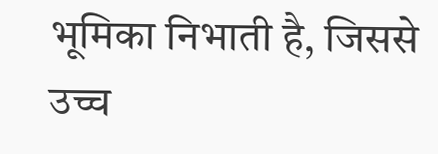भूमिका निभाती है, जिससे उच्च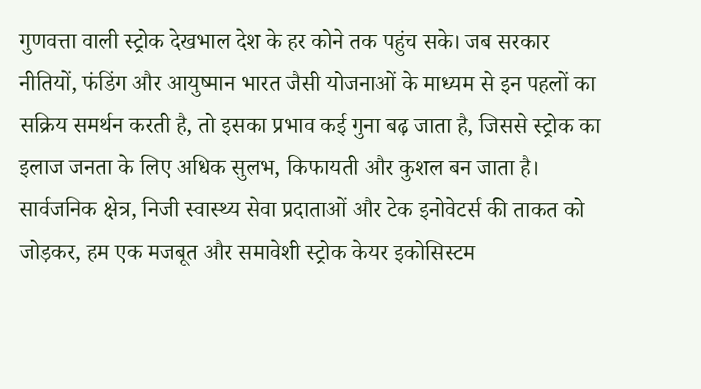गुणवत्ता वाली स्ट्रोक देखभाल देश के हर कोने तक पहुंच सके। जब सरकार नीतियों, फंडिंग और आयुष्मान भारत जैसी योजनाओं के माध्यम से इन पहलों का सक्रिय समर्थन करती है, तो इसका प्रभाव कई गुना बढ़ जाता है, जिससे स्ट्रोक का इलाज जनता के लिए अधिक सुलभ, किफायती और कुशल बन जाता है। सार्वजनिक क्षेत्र, निजी स्वास्थ्य सेवा प्रदाताओं और टेक इनोवेटर्स की ताकत को जोड़कर, हम एक मजबूत और समावेशी स्ट्रोक केयर इकोसिस्टम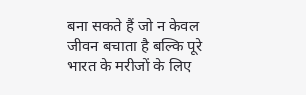बना सकते हैं जो न केवल जीवन बचाता है बल्कि पूरे भारत के मरीजों के लिए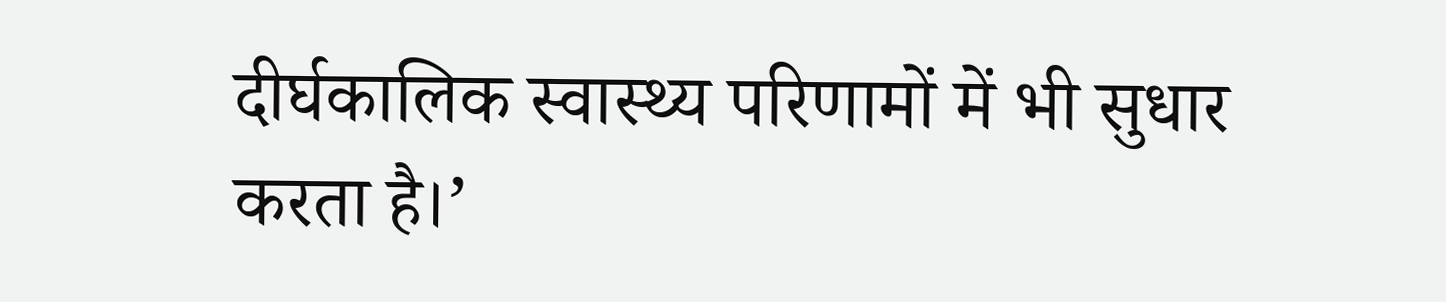दीर्घकालिक स्वास्थ्य परिणामों में भी सुधार करता है।’